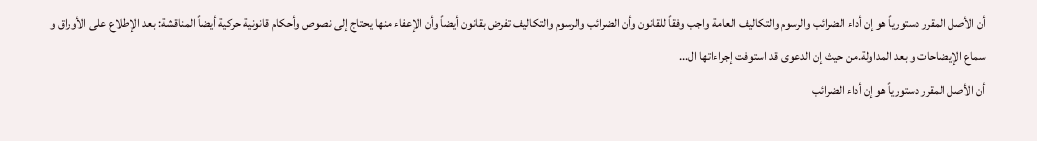أن الأصل المقرر دستورياً هو إن أداء الضرائب والرسوم والتكاليف العامة واجب وفقاً للقانون وأن الضرائب والرسوم والتكاليف تفرض بقانون أيضاً وأن الإعفاء منها يحتاج إلى نصوص وأحكام قانونية حركية أيضاً المناقشة: بعد الإطلاع على الأوراق و سماع الإيضاحات و بعد المداولة.من حيث إن الدعوى قد استوفت إجراءاتها ال...
أن الأصل المقرر دستورياً هو إن أداء الضرائب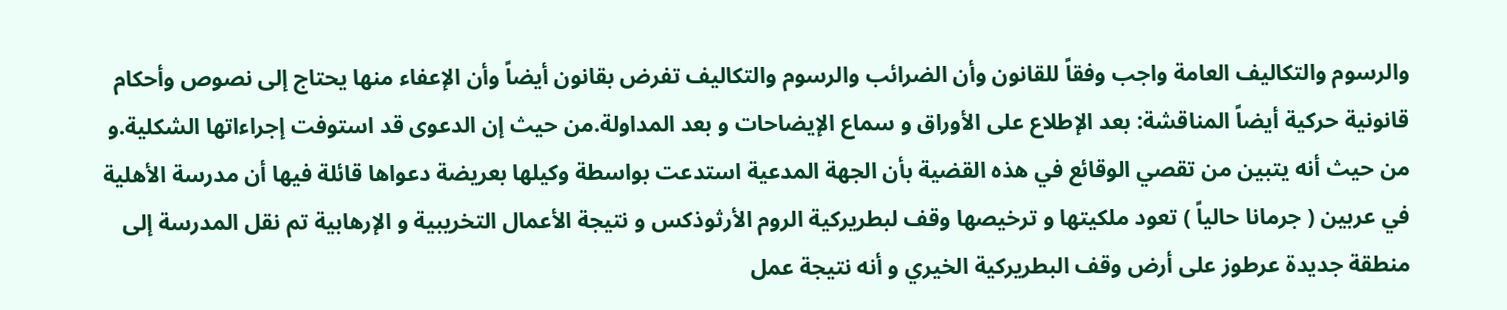والرسوم والتكاليف العامة واجب وفقاً للقانون وأن الضرائب والرسوم والتكاليف تفرض بقانون أيضاً وأن الإعفاء منها يحتاج إلى نصوص وأحكام قانونية حركية أيضاً المناقشة: بعد الإطلاع على الأوراق و سماع الإيضاحات و بعد المداولة.من حيث إن الدعوى قد استوفت إجراءاتها الشكلية.و من حيث أنه يتبين من تقصي الوقائع في هذه القضية بأن الجهة المدعية استدعت بواسطة وكيلها بعريضة دعواها قائلة فيها أن مدرسة الأهلية في عربين ( جرمانا حالياً ) تعود ملكيتها و ترخيصها وقف لبطريركية الروم الأرثوذكس و نتيجة الأعمال التخريبية و الإرهابية تم نقل المدرسة إلى منطقة جديدة عرطوز على أرض وقف البطريركية الخيري و أنه نتيجة عمل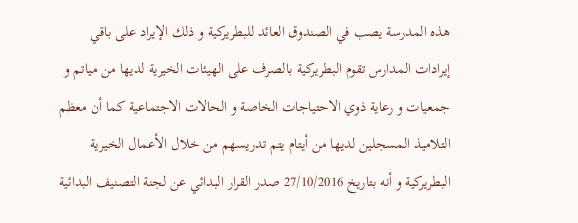هذه المدرسة يصب في الصندوق العائد للبطريركية و ذلك الإيراد على باقي إيرادات المدارس تقوم البطريركية بالصرف على الهيئات الخيرية لديها من مياتم و جمعيات و رعاية ذوي الاحتياجات الخاصة و الحالات الاجتماعية كما أن معظم التلاميذ المسجلين لديها من أيتام يتم تدريسهم من خلال الأعمال الخيرية البطريركية و أنه بتاريخ 27/10/2016 صدر القرار البدائي عن لجنة التصنيف البدائية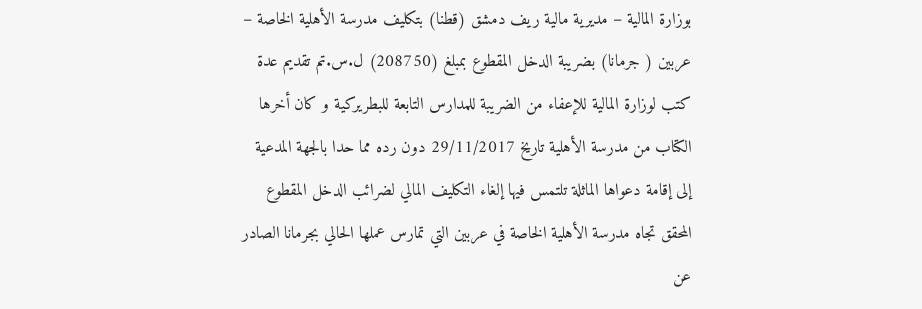بوزارة المالية – مديرية مالية ريف دمشق (قطنا) بتكليف مدرسة الأهلية الخاصة – عربين ( جرمانا) بضريبة الدخل المقطوع بمبلغ (208750) ل.س.تم تقديم عدة كتب لوزارة المالية للإعفاء من الضريبة للمدارس التابعة للبطريركية و كان أخرها الكتاب من مدرسة الأهلية تاريخ 29/11/2017 دون رده مما حدا بالجهة المدعية إلى إقامة دعواها الماثلة تلتمس فيها إلغاء التكليف المالي لضرائب الدخل المقطوع المحقق تجاه مدرسة الأهلية الخاصة في عربين التي تمارس عملها الحالي بجرمانا الصادر عن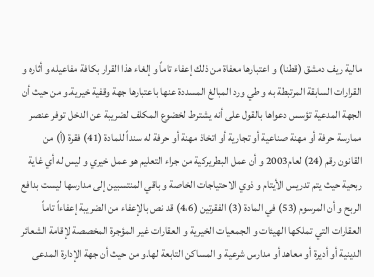مالية ريف دمشق (قطنا) و اعتبارها معفاة من ذلك إعفاء تاماً و إلغاء هذا القرار بكافة مفاعيله و أثاره و القرارات السابقة المرتبطة به و طي ورد المبالغ المسددة عنها باعتبارها جهة وقفية خيرية.و من حيث أن الجهة المدعية تؤسس دعواها بالقول على أنه يشترط لخضوع المكلف لضريبة عن الدخل توفر عنصر ممارسة حرفة أو مهنة صناعية أو تجارية أو اتخاذ مهنة أو حرفة له سنداً للمادة (41) فقرة (أ) من القانون رقم (24) لعام2003 و أن عمل البطريركية من جراء التعليم هو عمل خيري و ليس له أي غاية ربحية حيث يتم تدريس الأيتام و ذوي الاحتياجات الخاصة و باقي المنتسبين إلى مدارسها ليست بدافع الربح و أن المرسوم (53) في المادة (3) الفقرتين (4،6) قد نص بالإعفاء من الضريبة إعفاءاً تاماً العقارات التي تملكها الهيئات و الجمعيات الخيرية و العقارات غير المؤجرة المخصصة لإقامة الشعائر الدينية أو أديرة أو معاهد أو مدارس شرعية و المساكن التابعة لها.و من حيث أن جهة الإدارة المدعى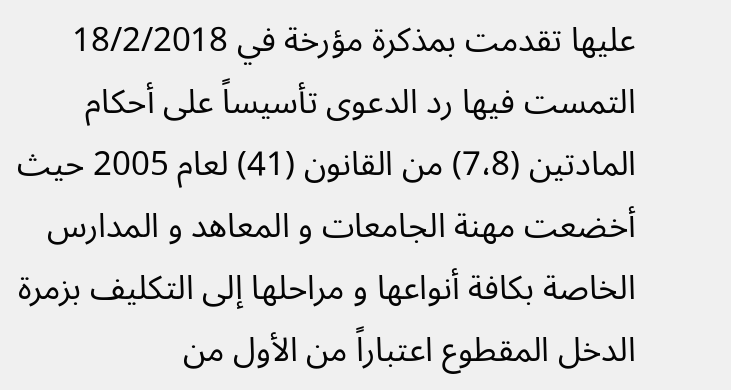عليها تقدمت بمذكرة مؤرخة في 18/2/2018 التمست فيها رد الدعوى تأسيساً على أحكام المادتين (7،8) من القانون (41) لعام 2005 حيث أخضعت مهنة الجامعات و المعاهد و المدارس الخاصة بكافة أنواعها و مراحلها إلى التكليف بزمرة الدخل المقطوع اعتباراً من الأول من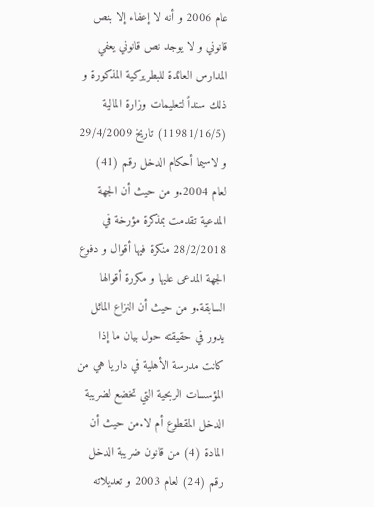عام 2006 و أنه لا إعفاء إلا بنص قانوني و لا يوجد نص قانوني يعفي المدارس العائدة للبطريركية المذكورة و ذلك سنداً لتعليمات وزارة المالية (11981/16/5) تاريخ 29/4/2009 و لاسيما أحكام الدخل رقم (41) لعام 2004.و من حيث أن الجهة المدعية تقدمت بمذكرة مؤرخة في 28/2/2018 منكرة فيها أقوال و دفوع الجهة المدعى عليها و مكررة أقوالها السابقة.و من حيث أن النزاع الماثل يدور في حقيقته حول بيان ما إذا كانت مدرسة الأهلية في داريا هي من المؤسسات الربحية التي تخضع لضريبة الدخل المقطوع أم لا.من حيث أن المادة (4) من قانون ضريبة الدخل رقم (24) لعام 2003 و تعديلاته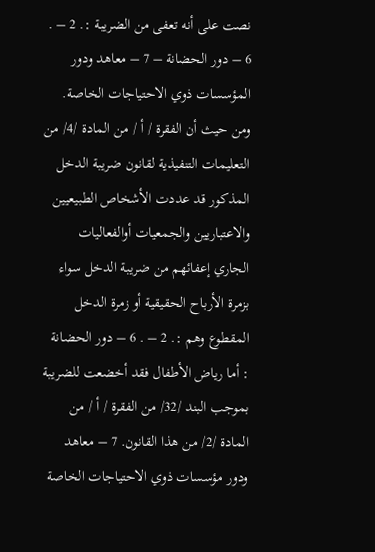نصت على أنه تعفى من الضريبة :. 2 – . 6 – دور الحضانة – 7 – معاهد ودور المؤسسات ذوي الاحتياجات الخاصة. ومن حيث أن الفقرة / أ / من المادة /4/ من التعليمات التنفيذية لقانون ضريبة الدخل المذكور قد عددت الأشخاص الطبيعيين والاعتباريين والجمعيات أوالفعاليات الجاري إعفائهم من ضريبة الدخل سواء بزمرة الأرباح الحقيقية أو زمرة الدخل المقطوع وهم :. 2 – . 6 – دور الحضانة : أما رياض الأطفال فقد أخضعت للضريبة بموجب البند /32/ من الفقرة / أ / من المادة /2/ من هذا القانون. 7 – معاهد ودور مؤسسات ذوي الاحتياجات الخاصة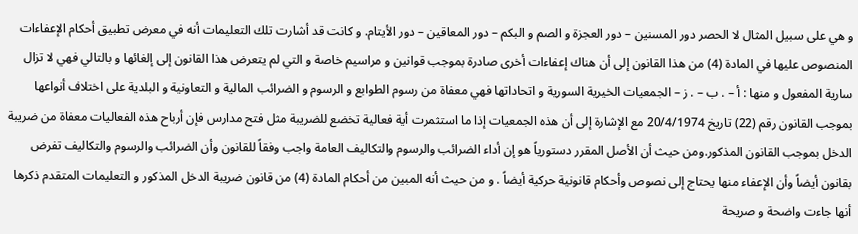و هي على سبيل المثال لا الحصر دور المسنين – دور العجزة و الصم و البكم – دور المعاقين – دور الأيتام. و كانت قد أشارت تلك التعليمات أنه في معرض تطبيق أحكام الإعفاءات المنصوص عليها في المادة (4) من هذا القانون إلى أن هناك إعفاءات أخرى صادرة بموجب قوانين و مراسيم خاصة و التي لم يتعرض هذا القانون إلى إلغائها و بالتالي فهي لا تزال سارية المفعول و منها : أ – . ب – . ز – الجمعيات الخيرية السورية و اتحاداتها فهي معفاة من رسوم الطوابع و الرسوم و الضرائب المالية و التعاونية و البلدية على اختلاف أنواعها بموجب القانون رقم (22) تاريخ 20/4/1974 مع الإشارة إلى أن هذه الجمعيات إذا ما استثمرت أية فعالية تخضع للضريبة مثل فتح مدارس فإن أرباح هذه الفعاليات معفاة من ضريبة الدخل بموجب القانون المذكور.ومن حيث أن الأصل المقرر دستورياً هو إن أداء الضرائب والرسوم والتكاليف العامة واجب وفقاً للقانون وأن الضرائب والرسوم والتكاليف تفرض بقانون أيضاً وأن الإعفاء منها يحتاج إلى نصوص وأحكام قانونية حركية أيضاً . و من حيث أنه المبين من أحكام المادة (4) من قانون ضريبة الدخل المذكور و التعليمات المتقدم ذكرها أنها جاءت واضحة و صريحة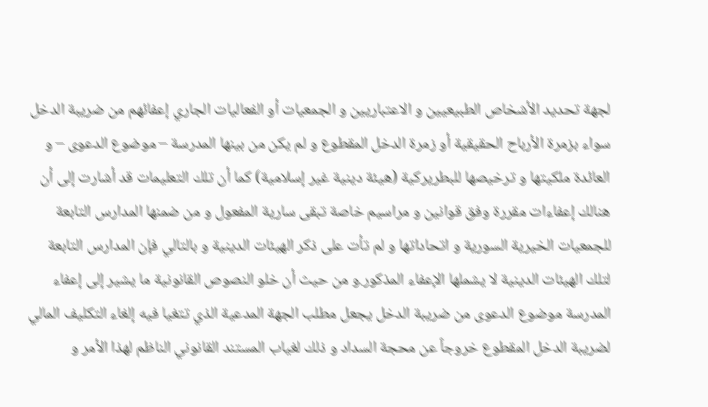لجهة تحديد الأشخاص الطبيعيين و الاعتباريين و الجمعيات أو الفعاليات الجاري إعفائهم من ضريبة الدخل سواء بزمرة الأرباح الحقيقية أو زمرة الدخل المقطوع و لم يكن من بينها المدرسة – موضوع الدعوى – و العائدة ملكيتها و ترخيصها للبطريركية (هيئة دينية غير إسلامية) كما أن تلك التعليمات قد أشارت إلى أن هنالك إعفاءات مقررة وفق قوانين و مراسيم خاصة تبقى سارية المفعول و من ضمنها المدارس التابعة للجمعيات الخيرية السورية و اتحاداتها و لم تأت على ذكر الهيئات الدينية و بالتالي فإن المدارس التابعة لتلك الهيئات الدينية لا يشملها الإعفاء المذكور.و من حيث أن خلو النصوص القانونية ما يشير إلى إعفاء المدرسة موضوع الدعوى من ضريبة الدخل يجعل مطلب الجهة المدعية الذي تتغيا فيه إلغاء التكليف المالي لضريبة الدخل المقطوع خروجاً عن محجة السداد و ذلك لغياب المستند القانوني الناظم لهذا الأمر و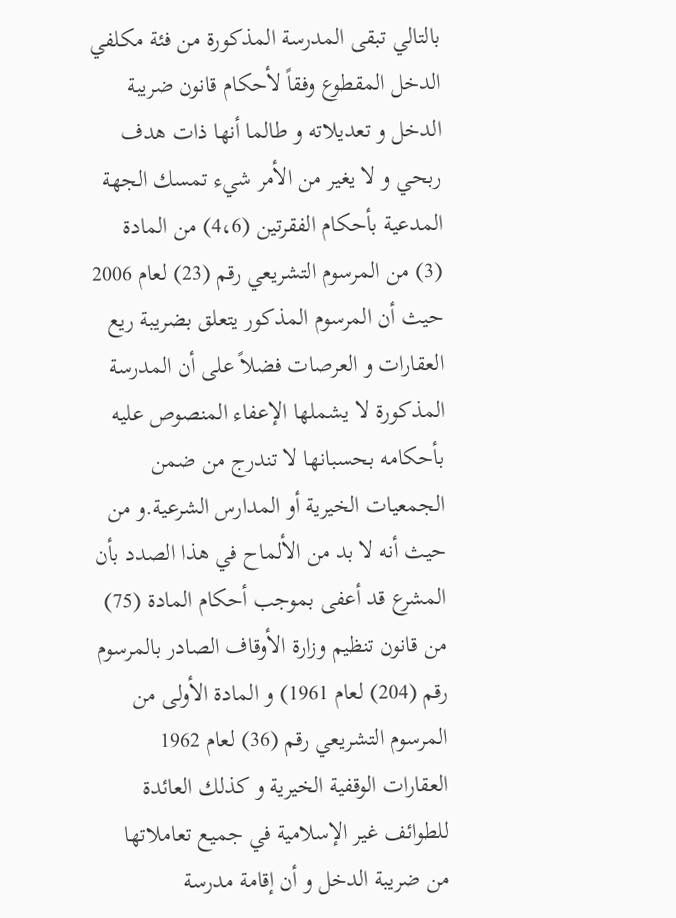بالتالي تبقى المدرسة المذكورة من فئة مكلفي الدخل المقطوع وفقاً لأحكام قانون ضريبة الدخل و تعديلاته و طالما أنها ذات هدف ربحي و لا يغير من الأمر شيء تمسك الجهة المدعية بأحكام الفقرتين (4،6) من المادة (3) من المرسوم التشريعي رقم (23) لعام 2006 حيث أن المرسوم المذكور يتعلق بضريبة ريع العقارات و العرصات فضلاً على أن المدرسة المذكورة لا يشملها الإعفاء المنصوص عليه بأحكامه بحسبانها لا تندرج من ضمن الجمعيات الخيرية أو المدارس الشرعية.و من حيث أنه لا بد من الألماح في هذا الصدد بأن المشرع قد أعفى بموجب أحكام المادة (75) من قانون تنظيم وزارة الأوقاف الصادر بالمرسوم رقم (204) لعام 1961) و المادة الأولى من المرسوم التشريعي رقم (36) لعام 1962 العقارات الوقفية الخيرية و كذلك العائدة للطوائف غير الإسلامية في جميع تعاملاتها من ضريبة الدخل و أن إقامة مدرسة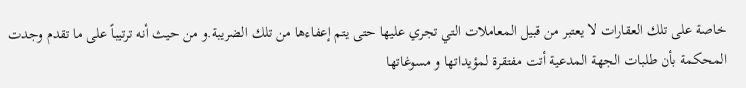خاصة على تلك العقارات لا يعتبر من قبيل المعاملات التي تجري عليها حتى يتم إعفاءها من تلك الضريبة.و من حيث أنه ترتيباً على ما تقدم وجدت المحكمة بأن طلبات الجهة المدعية أتت مفتقرة لمؤيداتها و مسوغاتها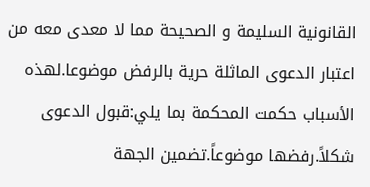القانونية السليمة و الصحيحة مما لا معدى معه من اعتبار الدعوى الماثلة حرية بالرفض موضوعا.لهذه الأسباب حكمت المحكمة بما يلي:قبول الدعوى شكلاً.رفضها موضوعاً.تضمين الجهة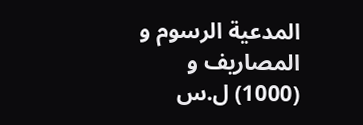المدعية الرسوم و المصاريف و (1000) ل.س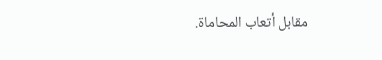مقابل أتعاب المحاماة.